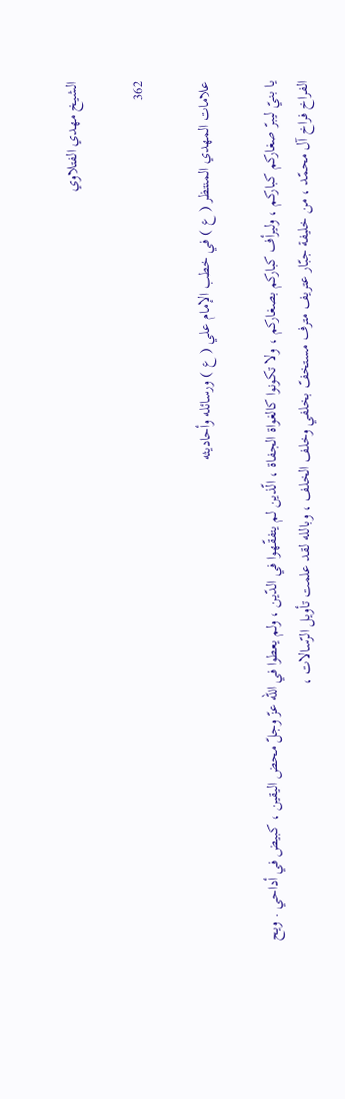الشيخ مهدي الفتلاوي

362

علامات المهدي المنتظر ( ع ) في خطب الإمام علي ( ع ) ورسائله وأحاديثه

يا بنيّ ليبرّ صغاركم كباركم ، وليرأف كباركم بصغاركم ، ولا تكونوا كالغواة الجفاة ، الّذين لم يتفقّهوا في الدّين ، ولم يعطوا في الله عزّ وجلّ محض اليقين ، كبيض في أداحي . ويح الفراخ فراخ آل محمّد ، من خليفة جبّار عتريف مترف مستخفّ بخلفي وخلف الخلف ، وبالله لقد علمت تأويل الرّسالات ،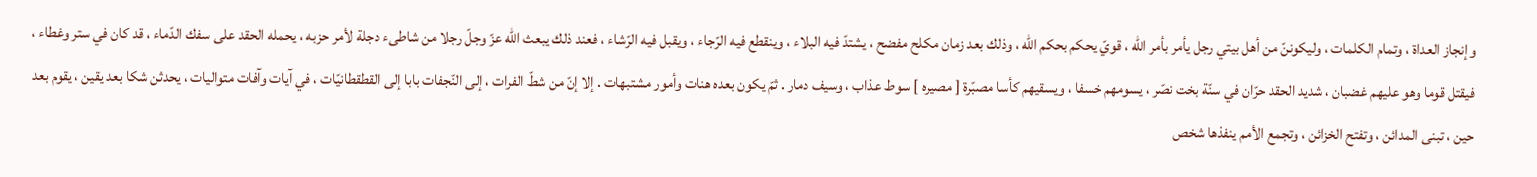وإنجاز العداة ، وتمام الكلمات ، وليكوننّ من أهل بيتي رجل يأمر بأمر الله ، قويّ يحكم بحكم الله ، وذلك بعد زمان مكلح مفضح ، يشتدّ فيه البلاء ، وينقطع فيه الرّجاء ، ويقبل فيه الرّشاء ، فعند ذلك يبعث الله عزّ وجلّ رجلا من شاطىء دجلة لأمر حزبه ، يحمله الحقد على سفك الدّماء ، قد كان في ستر وغطاء ، فيقتل قوما وهو عليهم غضبان ، شديد الحقد حرّان في سنّة بخت نصّر ، يسومهم خسفا ، ويسقيهم كأسا مصبّرة [ مصيره ] سوط عذاب ، وسيف دمار . ثمّ يكون بعده هنات وأمور مشتبهات . إلا إنّ من شطّ الفرات ، إلى النّجفات بابا إلى القطقطانيّات ، في آيات وآفات متواليات ، يحدثن شكا بعد يقين ، يقوم بعد حين ، تبنى المدائن ، وتفتح الخزائن ، وتجمع الأمم ينفذها شخص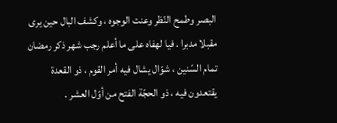البصر وطمح النّظر وعنت الوجوه ، وكشف البال حين يرى مقبلا مدبرا . فيا لهفاه على ما أعلم رجب شهر ذكر رمضان تمام السّنين ، شوّال يشال فيه أمر القوم ، ذو القعدة يقتعدون فيه ، ذو الحجّة الفتح من أوّل العشر .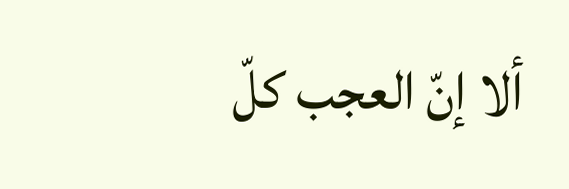ألا إنّ العجب كلّ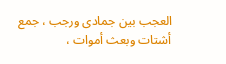العجب بين جمادى ورجب ، جمع أشتات وبعث أموات ،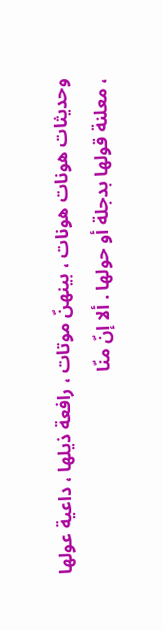وحديثات هونات هونات ، بينهنّ موتات ، رافعة ذيلها ، داعية عولها ، معلنة قولها بدجلة أو حولها . ألا إنّ منّا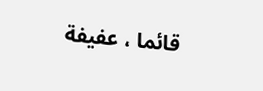قائما ، عفيفة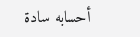أحسابه سادة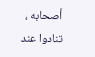أصحابه ، تنادوا عند